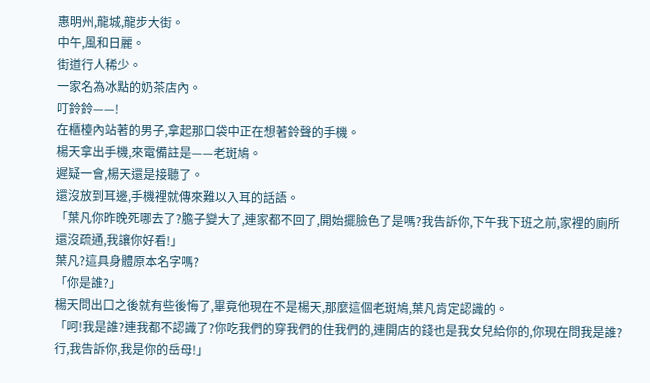惠明州,龍城,龍步大街。
中午,風和日麗。
街道行人稀少。
一家名為冰點的奶茶店內。
叮鈴鈴——!
在櫃檯內站著的男子,拿起那口袋中正在想著鈴聲的手機。
楊天拿出手機,來電備註是——老斑鳩。
遲疑一會,楊天還是接聽了。
還沒放到耳邊,手機裡就傳來難以入耳的話語。
「葉凡你昨晚死哪去了?膽子變大了,連家都不回了,開始擺臉色了是嗎?我告訴你,下午我下班之前,家裡的廁所還沒疏通,我讓你好看!」
葉凡?這具身體原本名字嗎?
「你是誰?」
楊天問出口之後就有些後悔了,畢竟他現在不是楊天,那麼這個老斑鳩,葉凡肯定認識的。
「呵!我是誰?連我都不認識了?你吃我們的穿我們的住我們的,連開店的錢也是我女兒給你的,你現在問我是誰?行,我告訴你,我是你的岳母!」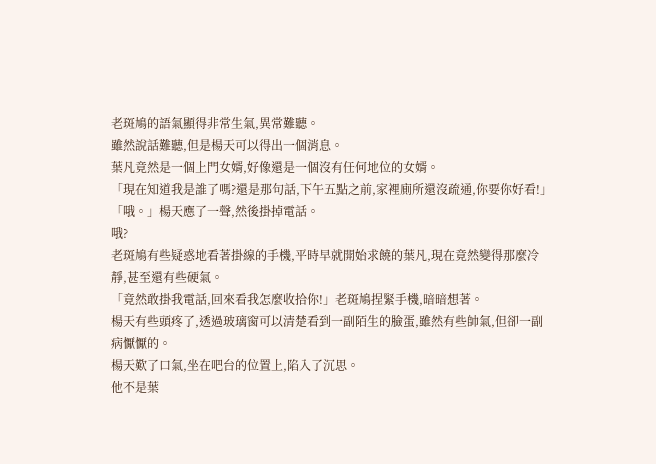老斑鳩的語氣顯得非常生氣,異常難聽。
雖然說話難聽,但是楊天可以得出一個消息。
葉凡竟然是一個上門女婿,好像還是一個沒有任何地位的女婿。
「現在知道我是誰了嗎?還是那句話,下午五點之前,家裡廁所還沒疏通,你要你好看!」
「哦。」楊天應了一聲,然後掛掉電話。
哦?
老斑鳩有些疑惑地看著掛線的手機,平時早就開始求饒的葉凡,現在竟然變得那麼冷靜,甚至還有些硬氣。
「竟然敢掛我電話,回來看我怎麼收拾你!」老斑鳩捏緊手機,暗暗想著。
楊天有些頭疼了,透過玻璃窗可以清楚看到一副陌生的臉蛋,雖然有些帥氣,但卻一副病懨懨的。
楊天歎了口氣,坐在吧台的位置上,陷入了沉思。
他不是葉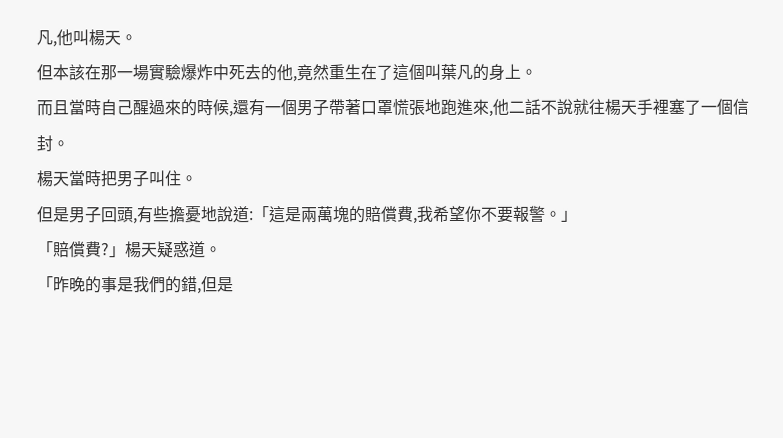凡,他叫楊天。
但本該在那一場實驗爆炸中死去的他,竟然重生在了這個叫葉凡的身上。
而且當時自己醒過來的時候,還有一個男子帶著口罩慌張地跑進來,他二話不說就往楊天手裡塞了一個信封。
楊天當時把男子叫住。
但是男子回頭,有些擔憂地說道:「這是兩萬塊的賠償費,我希望你不要報警。」
「賠償費?」楊天疑惑道。
「昨晚的事是我們的錯,但是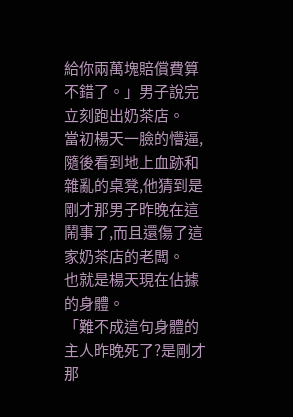給你兩萬塊賠償費算不錯了。」男子說完立刻跑出奶茶店。
當初楊天一臉的懵逼,隨後看到地上血跡和雜亂的桌凳,他猜到是剛才那男子昨晚在這鬧事了,而且還傷了這家奶茶店的老闆。
也就是楊天現在佔據的身體。
「難不成這句身體的主人昨晚死了?是剛才那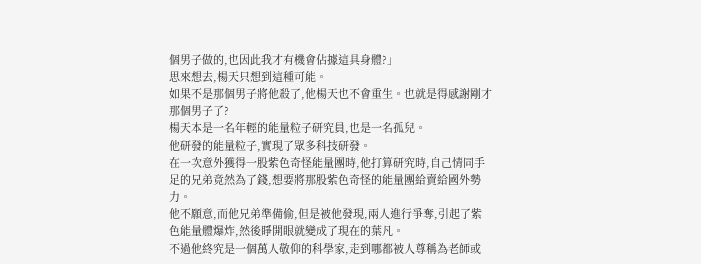個男子做的,也因此我才有機會佔據這具身體?」
思來想去,楊天只想到這種可能。
如果不是那個男子將他殺了,他楊天也不會重生。也就是得感謝剛才那個男子了?
楊天本是一名年輕的能量粒子研究員,也是一名孤兒。
他研發的能量粒子,實現了眾多科技研發。
在一次意外獲得一股紫色奇怪能量團時,他打算研究時,自己情同手足的兄弟竟然為了錢,想要將那股紫色奇怪的能量團給賣給國外勢力。
他不願意,而他兄弟準備偷,但是被他發現,兩人進行爭奪,引起了紫色能量體爆炸,然後睜開眼就變成了現在的葉凡。
不過他終究是一個萬人敬仰的科學家,走到哪都被人尊稱為老師或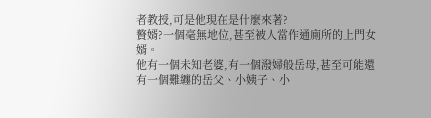者教授,可是他現在是什麼來著?
贅婿?一個毫無地位,甚至被人當作通廁所的上門女婿。
他有一個未知老婆,有一個潑婦般岳母,甚至可能還有一個難纏的岳父、小姨子、小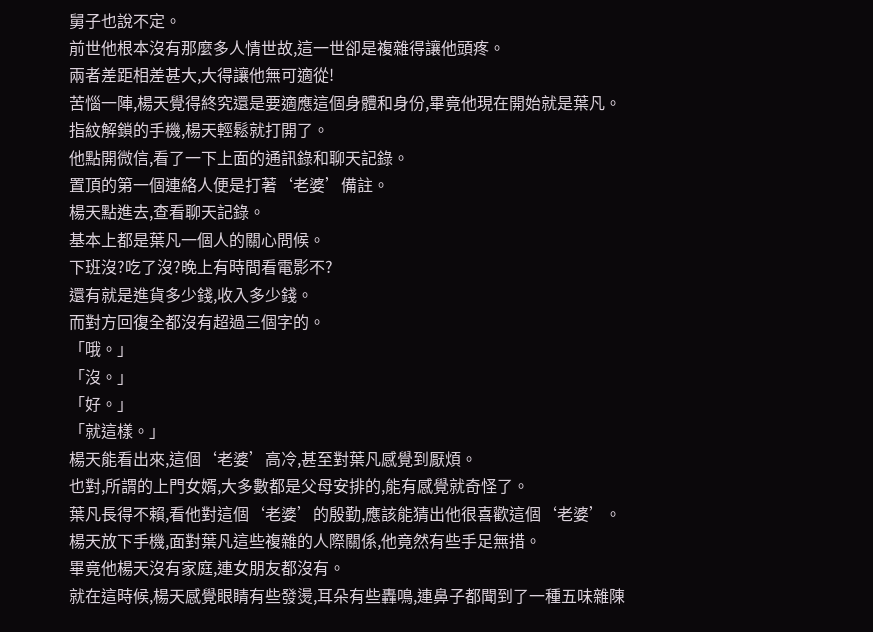舅子也說不定。
前世他根本沒有那麼多人情世故,這一世卻是複雜得讓他頭疼。
兩者差距相差甚大,大得讓他無可適從!
苦惱一陣,楊天覺得終究還是要適應這個身體和身份,畢竟他現在開始就是葉凡。
指紋解鎖的手機,楊天輕鬆就打開了。
他點開微信,看了一下上面的通訊錄和聊天記錄。
置頂的第一個連絡人便是打著‘老婆’備註。
楊天點進去,查看聊天記錄。
基本上都是葉凡一個人的關心問候。
下班沒?吃了沒?晚上有時間看電影不?
還有就是進貨多少錢,收入多少錢。
而對方回復全都沒有超過三個字的。
「哦。」
「沒。」
「好。」
「就這樣。」
楊天能看出來,這個‘老婆’高冷,甚至對葉凡感覺到厭煩。
也對,所謂的上門女婿,大多數都是父母安排的,能有感覺就奇怪了。
葉凡長得不賴,看他對這個‘老婆’的殷勤,應該能猜出他很喜歡這個‘老婆’。
楊天放下手機,面對葉凡這些複雜的人際關係,他竟然有些手足無措。
畢竟他楊天沒有家庭,連女朋友都沒有。
就在這時候,楊天感覺眼睛有些發燙,耳朵有些轟鳴,連鼻子都聞到了一種五味雜陳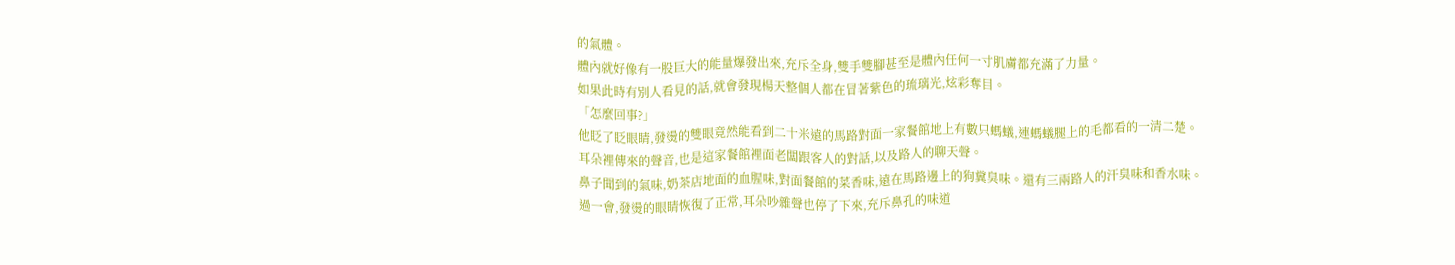的氣體。
體內就好像有一股巨大的能量爆發出來,充斥全身,雙手雙腳甚至是體內任何一寸肌膚都充滿了力量。
如果此時有別人看見的話,就會發現楊天整個人都在冒著紫色的琉璃光,炫彩奪目。
「怎麼回事?」
他眨了眨眼睛,發燙的雙眼竟然能看到二十米遠的馬路對面一家餐館地上有數只螞蟻,連螞蟻腿上的毛都看的一清二楚。
耳朵裡傳來的聲音,也是這家餐館裡面老闆跟客人的對話,以及路人的聊天聲。
鼻子聞到的氣味,奶茶店地面的血腥味,對面餐館的菜香味,遠在馬路邊上的狗糞臭味。還有三兩路人的汗臭味和香水味。
過一會,發燙的眼睛恢復了正常,耳朵吵雜聲也停了下來,充斥鼻孔的味道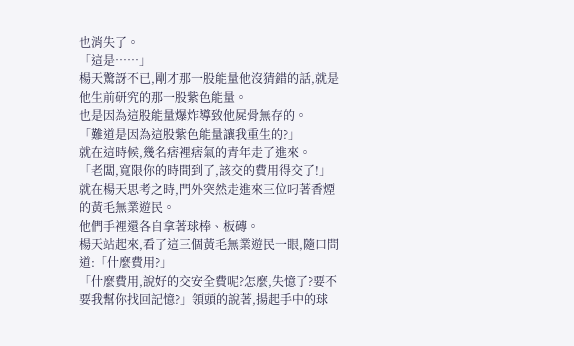也消失了。
「這是……」
楊天驚訝不已,剛才那一股能量他沒猜錯的話,就是他生前研究的那一股紫色能量。
也是因為這股能量爆炸導致他屍骨無存的。
「難道是因為這股紫色能量讓我重生的?」
就在這時候,幾名痞裡痞氣的青年走了進來。
「老闆,寬限你的時間到了,該交的費用得交了!」
就在楊天思考之時,門外突然走進來三位叼著香煙的黃毛無業遊民。
他們手裡還各自拿著球棒、板磚。
楊天站起來,看了這三個黃毛無業遊民一眼,隨口問道:「什麼費用?」
「什麼費用,說好的交安全費呢?怎麼,失憶了?要不要我幫你找回記憶?」領頭的說著,揚起手中的球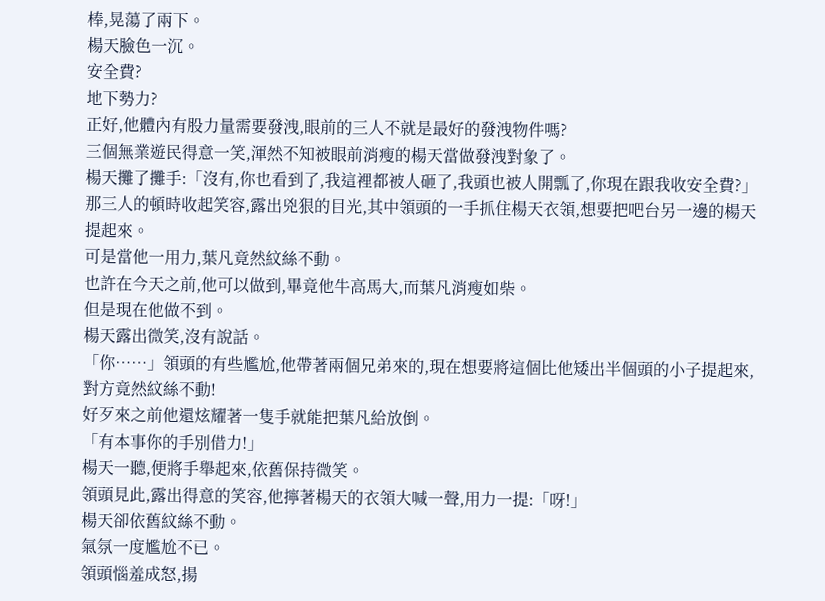棒,晃蕩了兩下。
楊天臉色一沉。
安全費?
地下勢力?
正好,他體內有股力量需要發洩,眼前的三人不就是最好的發洩物件嗎?
三個無業遊民得意一笑,渾然不知被眼前消瘦的楊天當做發洩對象了。
楊天攤了攤手:「沒有,你也看到了,我這裡都被人砸了,我頭也被人開瓢了,你現在跟我收安全費?」
那三人的頓時收起笑容,露出兇狠的目光,其中領頭的一手抓住楊天衣領,想要把吧台另一邊的楊天提起來。
可是當他一用力,葉凡竟然紋絲不動。
也許在今天之前,他可以做到,畢竟他牛高馬大,而葉凡消瘦如柴。
但是現在他做不到。
楊天露出微笑,沒有說話。
「你……」領頭的有些尷尬,他帶著兩個兄弟來的,現在想要將這個比他矮出半個頭的小子提起來,對方竟然紋絲不動!
好歹來之前他還炫耀著一隻手就能把葉凡給放倒。
「有本事你的手別借力!」
楊天一聽,便將手舉起來,依舊保持微笑。
領頭見此,露出得意的笑容,他擰著楊天的衣領大喊一聲,用力一提:「呀!」
楊天卻依舊紋絲不動。
氣氛一度尷尬不已。
領頭惱羞成怒,揚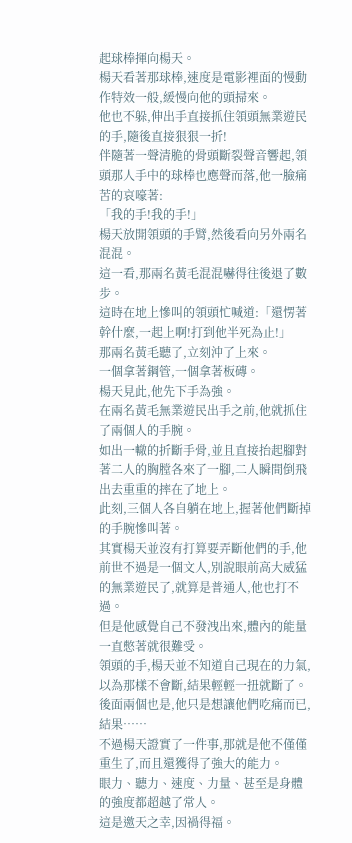起球棒揮向楊天。
楊天看著那球棒,速度是電影裡面的慢動作特效一般,緩慢向他的頭掃來。
他也不躲,伸出手直接抓住領頭無業遊民的手,隨後直接狠狠一折!
伴隨著一聲清脆的骨頭斷裂聲音響起,領頭那人手中的球棒也應聲而落,他一臉痛苦的哀嚎著:
「我的手!我的手!」
楊天放開領頭的手臂,然後看向另外兩名混混。
這一看,那兩名黃毛混混嚇得往後退了數步。
這時在地上慘叫的領頭忙喊道:「還愣著幹什麼,一起上啊!打到他半死為止!」
那兩名黃毛聽了,立刻沖了上來。
一個拿著鋼管,一個拿著板磚。
楊天見此,他先下手為強。
在兩名黃毛無業遊民出手之前,他就抓住了兩個人的手腕。
如出一轍的折斷手骨,並且直接抬起腳對著二人的胸膛各來了一腳,二人瞬間倒飛出去重重的摔在了地上。
此刻,三個人各自躺在地上,握著他們斷掉的手腕慘叫著。
其實楊天並沒有打算要弄斷他們的手,他前世不過是一個文人,別說眼前高大威猛的無業遊民了,就算是普通人,他也打不過。
但是他感覺自己不發洩出來,體內的能量一直憋著就很難受。
領頭的手,楊天並不知道自己現在的力氣,以為那樣不會斷,結果輕輕一扭就斷了。
後面兩個也是,他只是想讓他們吃痛而已,結果……
不過楊天證實了一件事,那就是他不僅僅重生了,而且還獲得了強大的能力。
眼力、聽力、速度、力量、甚至是身體的強度都超越了常人。
這是邀天之幸,因禍得福。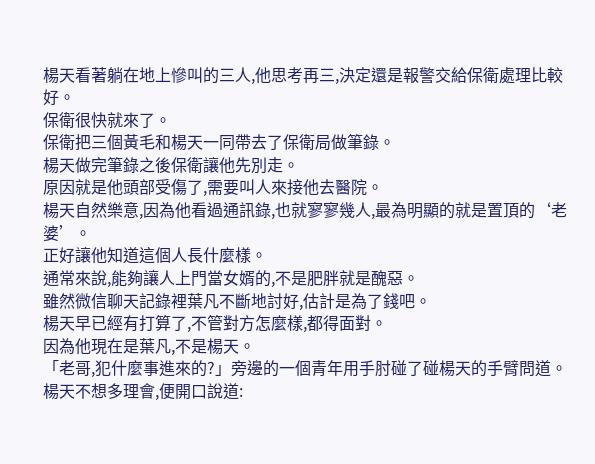楊天看著躺在地上慘叫的三人,他思考再三,決定還是報警交給保衛處理比較好。
保衛很快就來了。
保衛把三個黃毛和楊天一同帶去了保衛局做筆錄。
楊天做完筆錄之後保衛讓他先別走。
原因就是他頭部受傷了,需要叫人來接他去醫院。
楊天自然樂意,因為他看過通訊錄,也就寥寥幾人,最為明顯的就是置頂的‘老婆’。
正好讓他知道這個人長什麼樣。
通常來說,能夠讓人上門當女婿的,不是肥胖就是醜惡。
雖然微信聊天記錄裡葉凡不斷地討好,估計是為了錢吧。
楊天早已經有打算了,不管對方怎麼樣,都得面對。
因為他現在是葉凡,不是楊天。
「老哥,犯什麼事進來的?」旁邊的一個青年用手肘碰了碰楊天的手臂問道。
楊天不想多理會,便開口說道: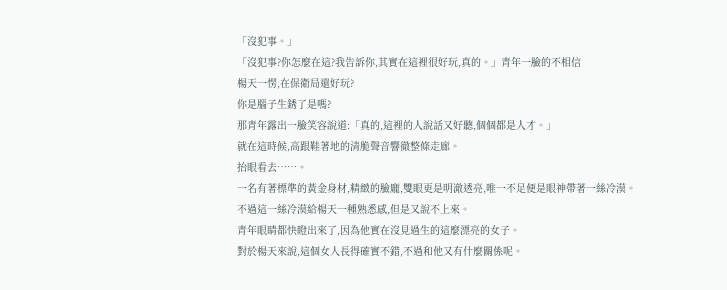「沒犯事。」
「沒犯事?你怎麼在這?我告訴你,其實在這裡很好玩,真的。」青年一臉的不相信
楊天一愣,在保衛局還好玩?
你是腦子生銹了是嗎?
那青年露出一臉笑容說道:「真的,這裡的人說話又好聽,個個都是人才。」
就在這時候,高跟鞋著地的清脆聲音響徹整條走廊。
抬眼看去……。
一名有著標準的黃金身材,精緻的臉龐,雙眼更是明澈透亮,唯一不足便是眼神帶著一絲冷漠。
不過這一絲冷漠給楊天一種熟悉感,但是又說不上來。
青年眼睛都快瞪出來了,因為他實在沒見過生的這麼漂亮的女子。
對於楊天來說,這個女人長得確實不錯,不過和他又有什麼關係呢。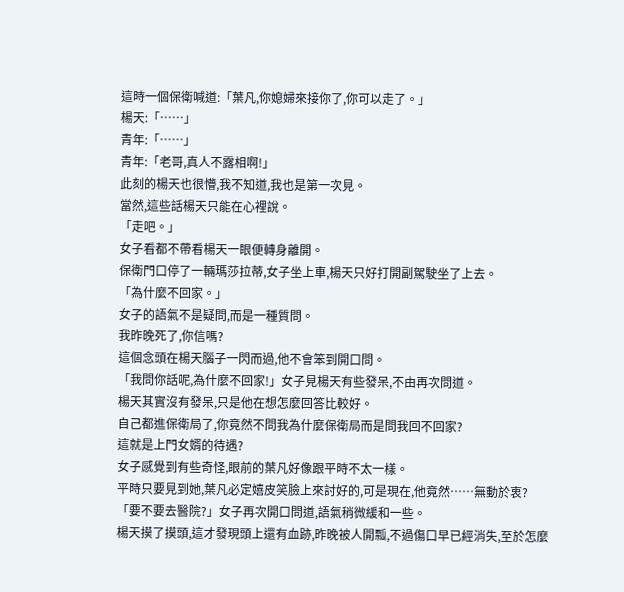這時一個保衛喊道:「葉凡,你媳婦來接你了,你可以走了。」
楊天:「……」
青年:「……」
青年:「老哥,真人不露相啊!」
此刻的楊天也很懵,我不知道,我也是第一次見。
當然,這些話楊天只能在心裡說。
「走吧。」
女子看都不帶看楊天一眼便轉身離開。
保衛門口停了一輛瑪莎拉蒂,女子坐上車,楊天只好打開副駕駛坐了上去。
「為什麼不回家。」
女子的語氣不是疑問,而是一種質問。
我昨晚死了,你信嗎?
這個念頭在楊天腦子一閃而過,他不會笨到開口問。
「我問你話呢,為什麼不回家!」女子見楊天有些發呆,不由再次問道。
楊天其實沒有發呆,只是他在想怎麼回答比較好。
自己都進保衛局了,你竟然不問我為什麼保衛局而是問我回不回家?
這就是上門女婿的待遇?
女子感覺到有些奇怪,眼前的葉凡好像跟平時不太一樣。
平時只要見到她,葉凡必定嬉皮笑臉上來討好的,可是現在,他竟然……無動於衷?
「要不要去醫院?」女子再次開口問道,語氣稍微緩和一些。
楊天摸了摸頭,這才發現頭上還有血跡,昨晚被人開瓢,不過傷口早已經消失,至於怎麼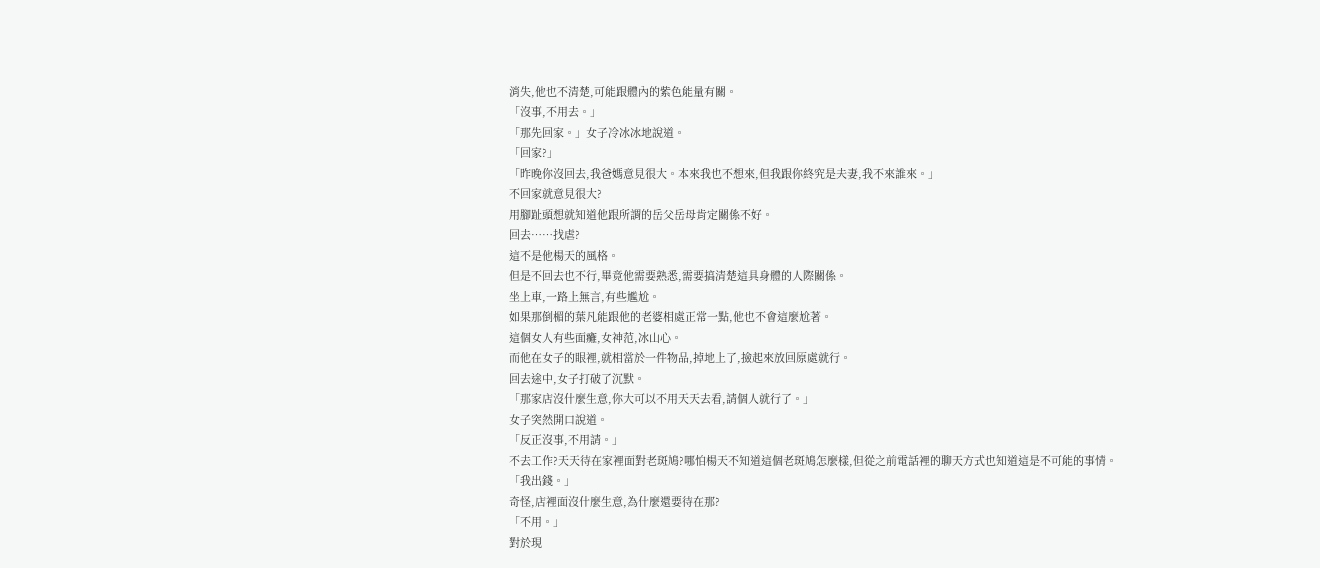消失,他也不清楚,可能跟體內的紫色能量有關。
「沒事,不用去。」
「那先回家。」女子冷冰冰地說道。
「回家?」
「昨晚你沒回去,我爸媽意見很大。本來我也不想來,但我跟你終究是夫妻,我不來誰來。」
不回家就意見很大?
用腳趾頭想就知道他跟所謂的岳父岳母肯定關係不好。
回去……找虐?
這不是他楊天的風格。
但是不回去也不行,畢竟他需要熟悉,需要搞清楚這具身體的人際關係。
坐上車,一路上無言,有些尷尬。
如果那倒楣的葉凡能跟他的老婆相處正常一點,他也不會這麼尬著。
這個女人有些面癱,女神范,冰山心。
而他在女子的眼裡,就相當於一件物品,掉地上了,撿起來放回原處就行。
回去途中,女子打破了沉默。
「那家店沒什麼生意,你大可以不用天天去看,請個人就行了。」
女子突然開口說道。
「反正沒事,不用請。」
不去工作?天天待在家裡面對老斑鳩?哪怕楊天不知道這個老斑鳩怎麼樣,但從之前電話裡的聊天方式也知道這是不可能的事情。
「我出錢。」
奇怪,店裡面沒什麼生意,為什麼還要待在那?
「不用。」
對於現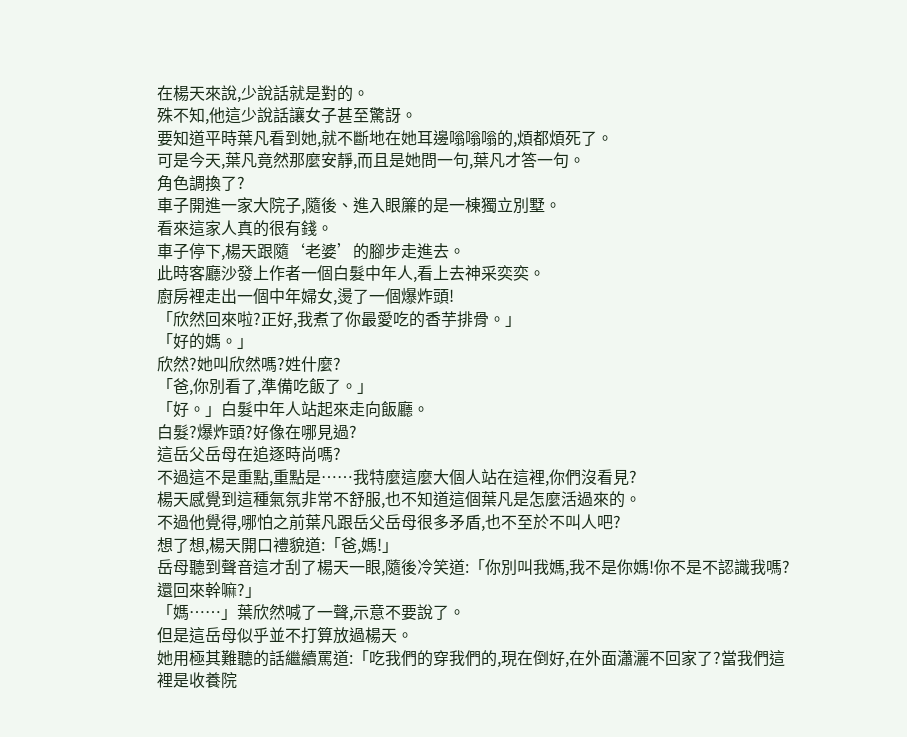在楊天來說,少說話就是對的。
殊不知,他這少說話讓女子甚至驚訝。
要知道平時葉凡看到她,就不斷地在她耳邊嗡嗡嗡的,煩都煩死了。
可是今天,葉凡竟然那麼安靜,而且是她問一句,葉凡才答一句。
角色調換了?
車子開進一家大院子,隨後、進入眼簾的是一棟獨立別墅。
看來這家人真的很有錢。
車子停下,楊天跟隨‘老婆’的腳步走進去。
此時客廳沙發上作者一個白髮中年人,看上去神采奕奕。
廚房裡走出一個中年婦女,燙了一個爆炸頭!
「欣然回來啦?正好,我煮了你最愛吃的香芋排骨。」
「好的媽。」
欣然?她叫欣然嗎?姓什麼?
「爸,你別看了,準備吃飯了。」
「好。」白髮中年人站起來走向飯廳。
白髮?爆炸頭?好像在哪見過?
這岳父岳母在追逐時尚嗎?
不過這不是重點,重點是……我特麼這麼大個人站在這裡,你們沒看見?
楊天感覺到這種氣氛非常不舒服,也不知道這個葉凡是怎麼活過來的。
不過他覺得,哪怕之前葉凡跟岳父岳母很多矛盾,也不至於不叫人吧?
想了想,楊天開口禮貌道:「爸,媽!」
岳母聽到聲音這才刮了楊天一眼,隨後冷笑道:「你別叫我媽,我不是你媽!你不是不認識我嗎?還回來幹嘛?」
「媽……」葉欣然喊了一聲,示意不要說了。
但是這岳母似乎並不打算放過楊天。
她用極其難聽的話繼續罵道:「吃我們的穿我們的,現在倒好,在外面瀟灑不回家了?當我們這裡是收養院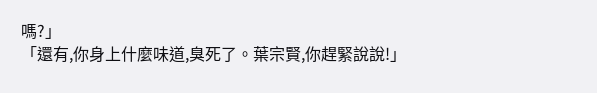嗎?」
「還有,你身上什麼味道,臭死了。葉宗賢,你趕緊說說!」